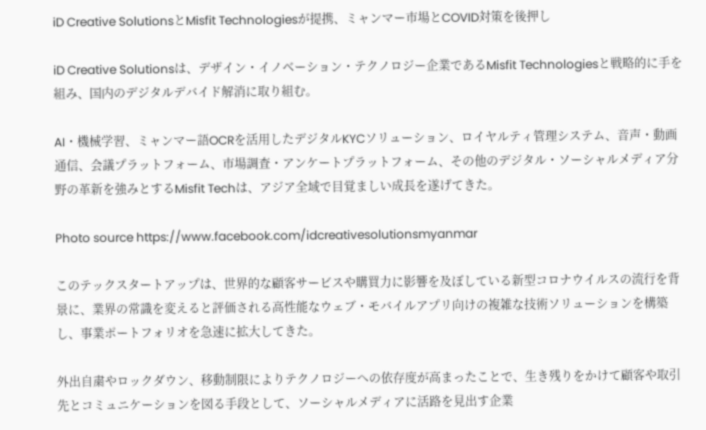iD Creative SolutionsとMisfit Technologiesが提携、ミャンマー市場とCOVID対策を後押し

iD Creative Solutionsは、デザイン・イノベーション・テクノロジー企業であるMisfit Technologiesと戦略的に手を組み、国内のデジタルデバイド解消に取り組む。

AI・機械学習、ミャンマー語OCRを活用したデジタルKYCソリューション、ロイヤルティ管理システム、音声・動画通信、会議プラットフォーム、市場調査・アンケートプラットフォーム、その他のデジタル・ソーシャルメディア分野の革新を強みとするMisfit Techは、アジア全域で目覚ましい成長を遂げてきた。

Photo source https://www.facebook.com/idcreativesolutionsmyanmar

このテックスタートアップは、世界的な顧客サービスや購買力に影響を及ぼしている新型コロナウイルスの流行を背景に、業界の常識を変えると評価される高性能なウェブ・モバイルアプリ向けの複雑な技術ソリューションを構築し、事業ポートフォリオを急速に拡大してきた。

外出自粛やロックダウン、移動制限によりテクノロジーへの依存度が高まったことで、生き残りをかけて顧客や取引先とコミュニケーションを図る手段として、ソーシャルメディアに活路を見出す企業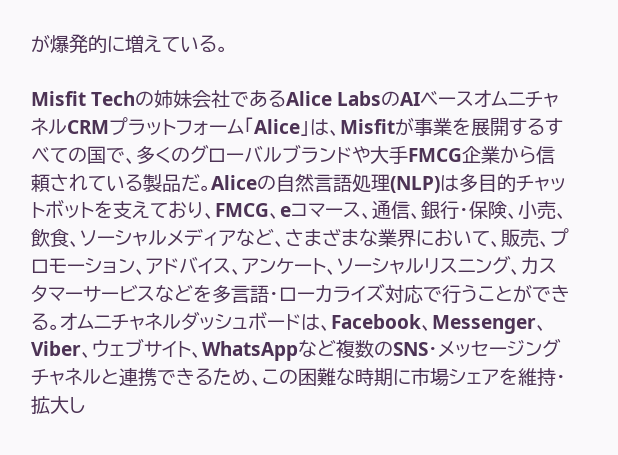が爆発的に増えている。

Misfit Techの姉妹会社であるAlice LabsのAIベースオムニチャネルCRMプラットフォーム「Alice」は、Misfitが事業を展開するすべての国で、多くのグローバルブランドや大手FMCG企業から信頼されている製品だ。Aliceの自然言語処理(NLP)は多目的チャットボットを支えており、FMCG、eコマース、通信、銀行・保険、小売、飲食、ソーシャルメディアなど、さまざまな業界において、販売、プロモーション、アドバイス、アンケート、ソーシャルリスニング、カスタマーサービスなどを多言語・ローカライズ対応で行うことができる。オムニチャネルダッシュボードは、Facebook、Messenger、Viber、ウェブサイト、WhatsAppなど複数のSNS・メッセージングチャネルと連携できるため、この困難な時期に市場シェアを維持・拡大し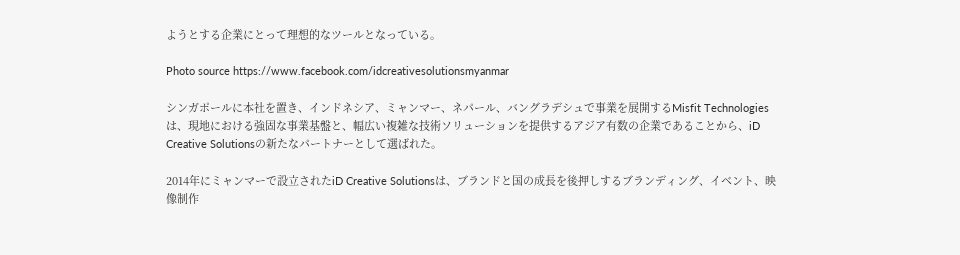ようとする企業にとって理想的なツールとなっている。

Photo source https://www.facebook.com/idcreativesolutionsmyanmar

シンガポールに本社を置き、インドネシア、ミャンマー、ネパール、バングラデシュで事業を展開するMisfit Technologiesは、現地における強固な事業基盤と、幅広い複雑な技術ソリューションを提供するアジア有数の企業であることから、iD Creative Solutionsの新たなパートナーとして選ばれた。

2014年にミャンマーで設立されたiD Creative Solutionsは、ブランドと国の成長を後押しするブランディング、イベント、映像制作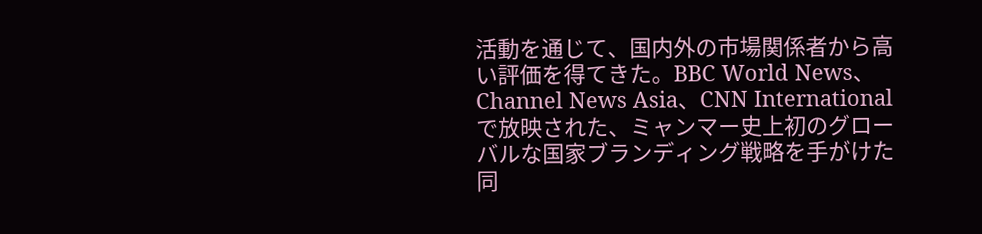活動を通じて、国内外の市場関係者から高い評価を得てきた。BBC World News、Channel News Asia、CNN Internationalで放映された、ミャンマー史上初のグローバルな国家ブランディング戦略を手がけた同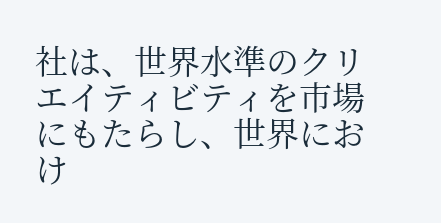社は、世界水準のクリエイティビティを市場にもたらし、世界におけ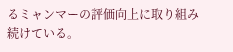るミャンマーの評価向上に取り組み続けている。